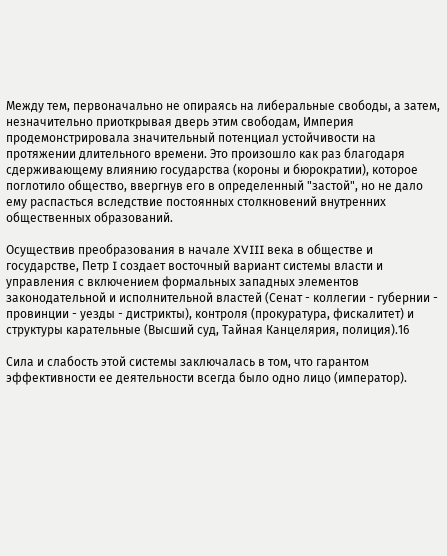Между тем, первоначально не опираясь на либеральные свободы, а затем, незначительно приоткрывая дверь этим свободам, Империя продемонстрировала значительный потенциал устойчивости на протяжении длительного времени. Это произошло как раз благодаря сдерживающему влиянию государства (короны и бюрократии), которое поглотило общество, ввергнув его в определенный "застой", но не дало ему распасться вследствие постоянных столкновений внутренних общественных образований.

Осуществив преобразования в начале XVIII века в обществе и государстве, Петр I создает восточный вариант системы власти и управления с включением формальных западных элементов законодательной и исполнительной властей (Сенат - коллегии - губернии - провинции - уезды - дистрикты), контроля (прокуратура, фискалитет) и структуры карательные (Высший суд, Тайная Канцелярия, полиция).16

Сила и слабость этой системы заключалась в том, что гарантом эффективности ее деятельности всегда было одно лицо (император).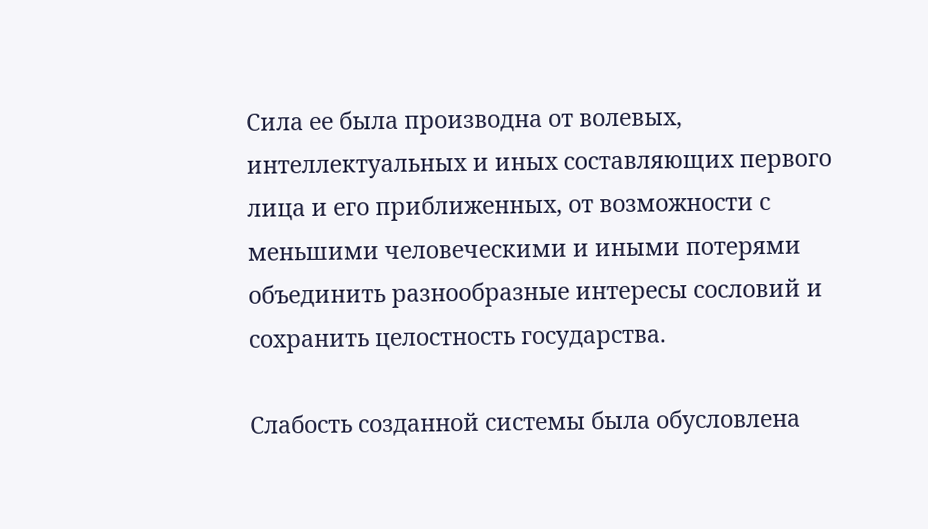Сила ее была производна от волевых, интеллектуальных и иных составляющих первого лица и его приближенных, от возможности с меньшими человеческими и иными потерями объединить разнообразные интересы сословий и сохранить целостность государства.

Слабость созданной системы была обусловлена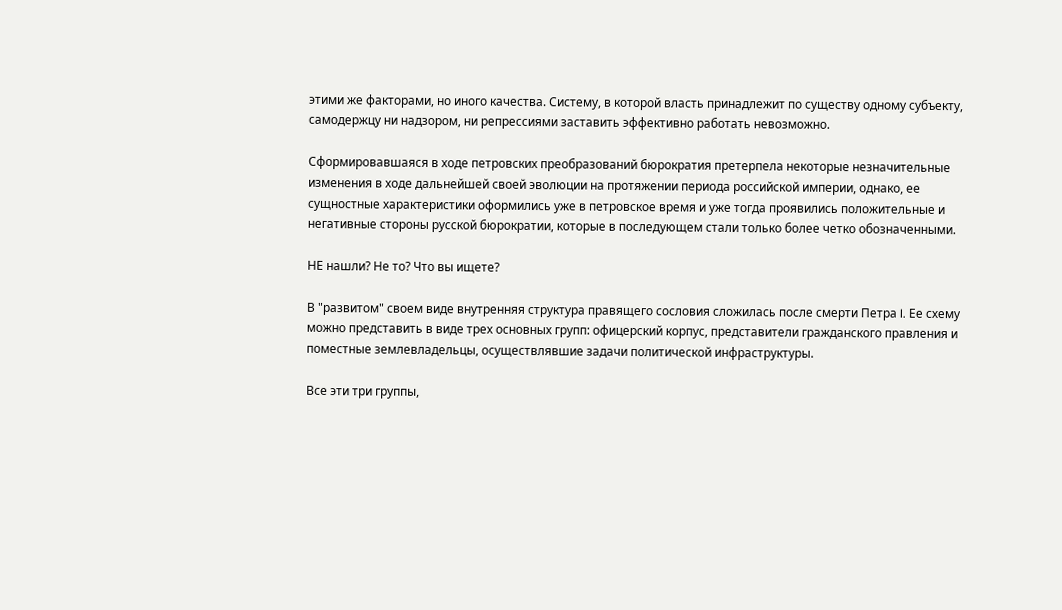этими же факторами, но иного качества. Систему, в которой власть принадлежит по существу одному субъекту, самодержцу ни надзором, ни репрессиями заставить эффективно работать невозможно.

Сформировавшаяся в ходе петровских преобразований бюрократия претерпела некоторые незначительные изменения в ходе дальнейшей своей эволюции на протяжении периода российской империи, однако, ее сущностные характеристики оформились уже в петровское время и уже тогда проявились положительные и негативные стороны русской бюрократии, которые в последующем стали только более четко обозначенными.

НЕ нашли? Не то? Что вы ищете?

В "развитом" своем виде внутренняя структура правящего сословия сложилась после смерти Петра I. Ее схему можно представить в виде трех основных групп: офицерский корпус, представители гражданского правления и поместные землевладельцы, осуществлявшие задачи политической инфраструктуры.

Все эти три группы,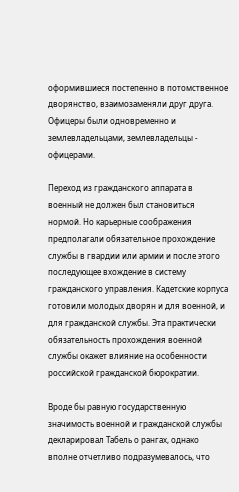оформившиеся постепенно в потомственное дворянство, взаимозаменяли друг друга. Офицеры были одновременно и землевладельцами, землевладельцы - офицерами.

Переход из гражданского аппарата в военный не должен был становиться нормой. Но карьерные соображения предполагали обязательное прохождение службы в гвардии или армии и после этого последующее вхождение в систему гражданского управления. Кадетские корпуса готовили молодых дворян и для военной, и для гражданской службы. Эта практически обязательность прохождения военной службы окажет влияние на особенности российской гражданской бюрократии.

Вроде бы равную государственную значимость военной и гражданской службы декларировал Табель о рангах, однако вполне отчетливо подразумевалось, что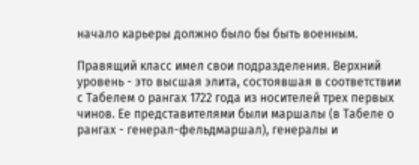начало карьеры должно было бы быть военным.

Правящий класс имел свои подразделения. Верхний уровень - это высшая элита, состоявшая в соответствии с Табелем о рангах 1722 года из носителей трех первых чинов. Ее представителями были маршалы (в Табеле о рангах - генерал-фельдмаршал), генералы и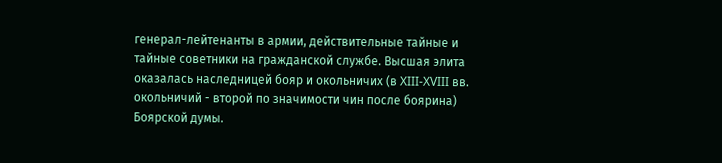генерал-лейтенанты в армии, действительные тайные и тайные советники на гражданской службе. Высшая элита оказалась наследницей бояр и окольничих (в XIII-XVIII вв. окольничий - второй по значимости чин после боярина) Боярской думы.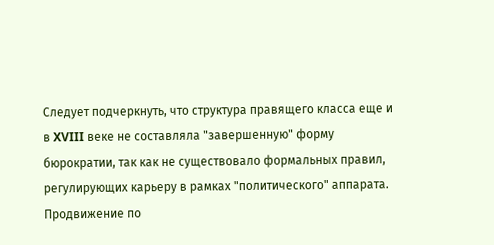Следует подчеркнуть, что структура правящего класса еще и в XVIII веке не составляла "завершенную" форму бюрократии, так как не существовало формальных правил, регулирующих карьеру в рамках "политического" аппарата. Продвижение по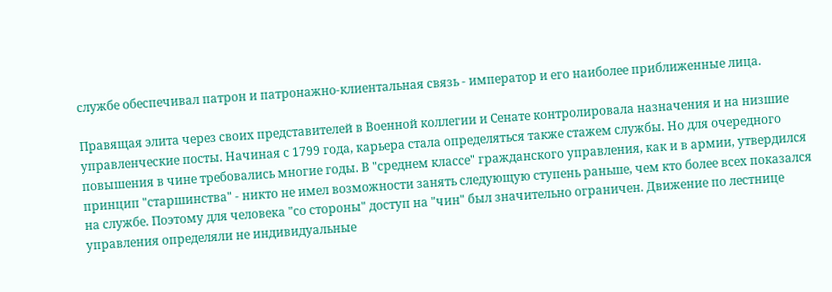службе обеспечивал патрон и патронажно-клиентальная связь - император и его наиболее приближенные лица.

Правящая элита через своих представителей в Военной коллегии и Сенате контролировала назначения и на низшие управленческие посты. Начиная с 1799 года, карьера стала определяться также стажем службы. Но для очередного повышения в чине требовались многие годы. В "среднем классе" гражданского управления, как и в армии, утвердился принцип "старшинства" - никто не имел возможности занять следующую ступень раньше, чем кто более всех показался на службе. Поэтому для человека "со стороны" доступ на "чин" был значительно ограничен. Движение по лестнице управления определяли не индивидуальные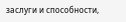заслуги и способности,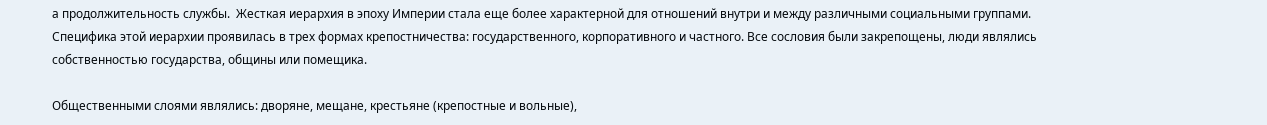а продолжительность службы.  Жесткая иерархия в эпоху Империи стала еще более характерной для отношений внутри и между различными социальными группами. Специфика этой иерархии проявилась в трех формах крепостничества: государственного, корпоративного и частного. Все сословия были закрепощены, люди являлись собственностью государства, общины или помещика.

Общественными слоями являлись: дворяне, мещане, крестьяне (крепостные и вольные),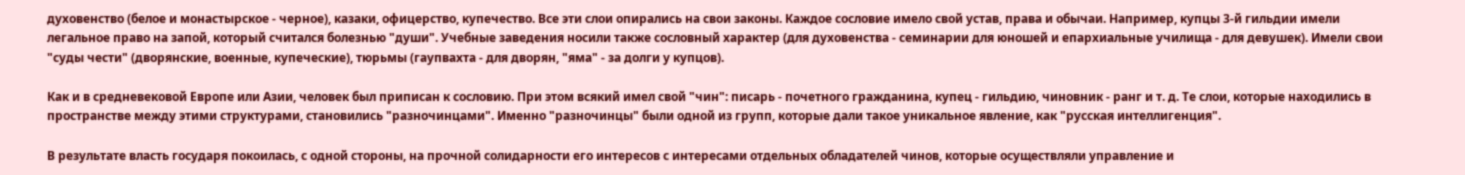духовенство (белое и монастырское - черное), казаки, офицерство, купечество. Все эти слои опирались на свои законы. Каждое сословие имело свой устав, права и обычаи. Например, купцы 3-й гильдии имели легальное право на запой, который считался болезнью "души". Учебные заведения носили также сословный характер (для духовенства - семинарии для юношей и епархиальные училища - для девушек). Имели свои "суды чести" (дворянские, военные, купеческие), тюрьмы (гаупвахта - для дворян, "яма" - за долги у купцов).

Как и в средневековой Европе или Азии, человек был приписан к сословию. При этом всякий имел свой "чин": писарь - почетного гражданина, купец - гильдию, чиновник - ранг и т. д. Те слои, которые находились в пространстве между этими структурами, становились "разночинцами". Именно "разночинцы" были одной из групп, которые дали такое уникальное явление, как "русская интеллигенция".

В результате власть государя покоилась, с одной стороны, на прочной солидарности его интересов с интересами отдельных обладателей чинов, которые осуществляли управление и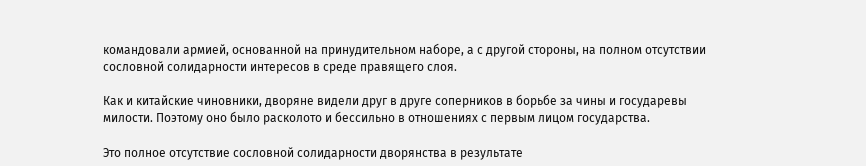командовали армией, основанной на принудительном наборе, а с другой стороны, на полном отсутствии сословной солидарности интересов в среде правящего слоя.

Как и китайские чиновники, дворяне видели друг в друге соперников в борьбе за чины и государевы милости. Поэтому оно было расколото и бессильно в отношениях с первым лицом государства.

Это полное отсутствие сословной солидарности дворянства в результате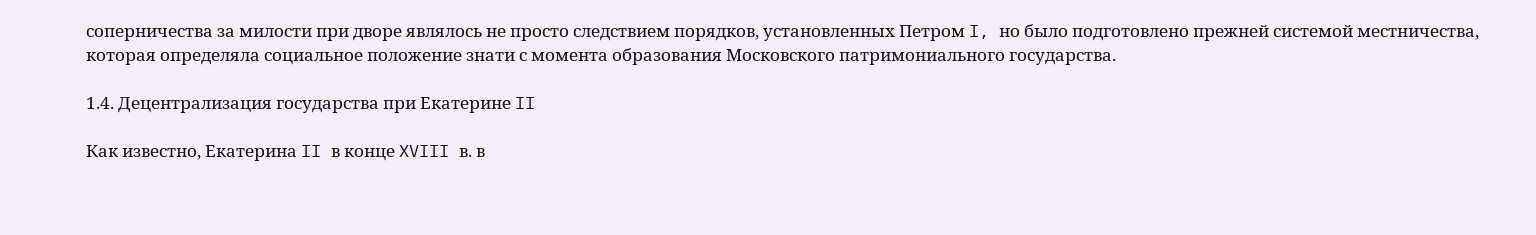соперничества за милости при дворе являлось не просто следствием порядков, установленных Петром I, но было подготовлено прежней системой местничества, которая определяла социальное положение знати с момента образования Московского патримониального государства.

1.4. Децентрализация государства при Екатерине II

Как известно, Екатерина II в конце XVIII в. в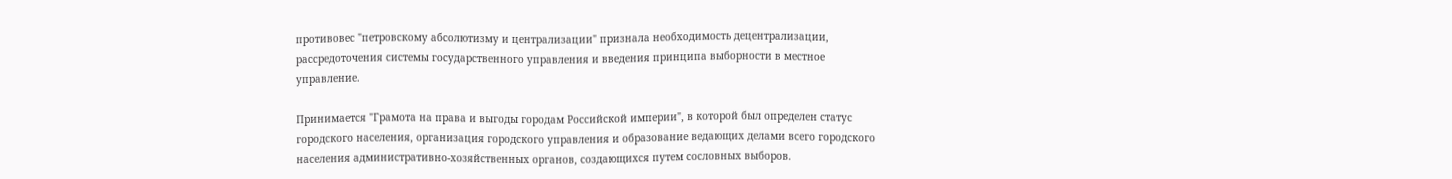противовес "петровскому абсолютизму и централизации" признала необходимость децентрализации, рассредоточения системы государственного управления и введения принципа выборности в местное управление.

Принимается "Грамота на права и выгоды городам Российской империи", в которой был определен статус городского населения, организация городского управления и образование ведающих делами всего городского населения административно-хозяйственных органов, создающихся путем сословных выборов.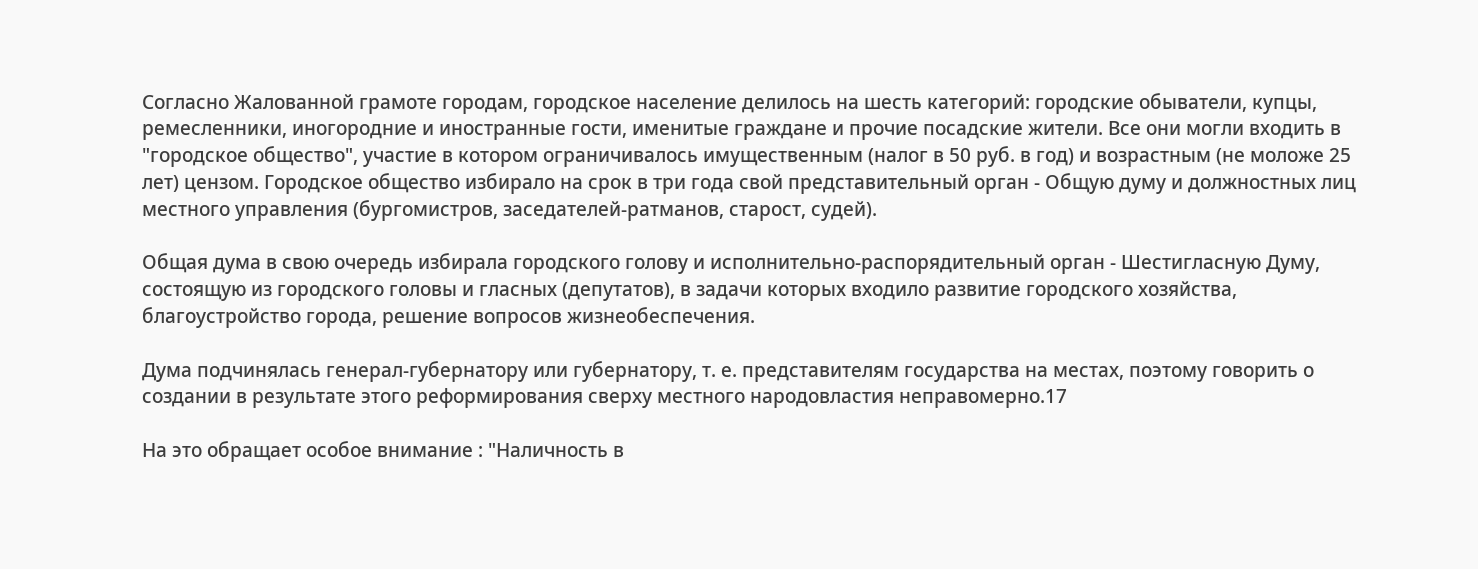Согласно Жалованной грамоте городам, городское население делилось на шесть категорий: городские обыватели, купцы, ремесленники, иногородние и иностранные гости, именитые граждане и прочие посадские жители. Все они могли входить в "городское общество", участие в котором ограничивалось имущественным (налог в 50 руб. в год) и возрастным (не моложе 25 лет) цензом. Городское общество избирало на срок в три года свой представительный орган - Общую думу и должностных лиц местного управления (бургомистров, заседателей-ратманов, старост, судей).

Общая дума в свою очередь избирала городского голову и исполнительно-распорядительный орган - Шестигласную Думу, состоящую из городского головы и гласных (депутатов), в задачи которых входило развитие городского хозяйства, благоустройство города, решение вопросов жизнеобеспечения.

Дума подчинялась генерал-губернатору или губернатору, т. е. представителям государства на местах, поэтому говорить о создании в результате этого реформирования сверху местного народовластия неправомерно.17

На это обращает особое внимание : "Наличность в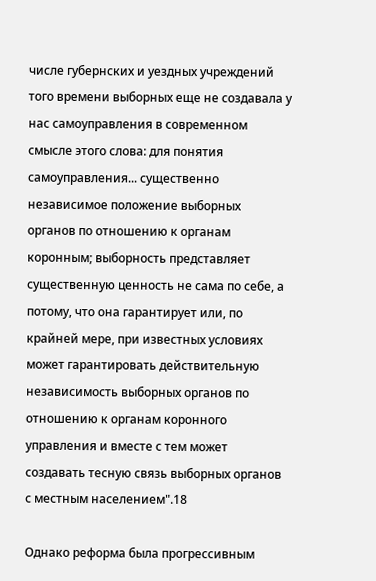числе губернских и уездных учреждений того времени выборных еще не создавала у нас самоуправления в современном смысле этого слова: для понятия самоуправления... существенно независимое положение выборных органов по отношению к органам коронным; выборность представляет существенную ценность не сама по себе, а потому, что она гарантирует или, по крайней мере, при известных условиях может гарантировать действительную независимость выборных органов по отношению к органам коронного управления и вместе с тем может создавать тесную связь выборных органов с местным населением".18

Однако реформа была прогрессивным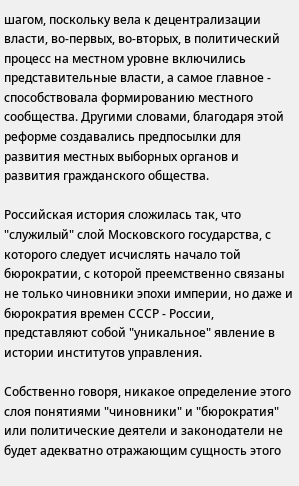шагом, поскольку вела к децентрализации власти, во-первых, во-вторых, в политический процесс на местном уровне включились представительные власти, а самое главное - способствовала формированию местного сообщества. Другими словами, благодаря этой реформе создавались предпосылки для развития местных выборных органов и развития гражданского общества.

Российская история сложилась так, что "служилый" слой Московского государства, с которого следует исчислять начало той бюрократии, с которой преемственно связаны не только чиновники эпохи империи, но даже и бюрократия времен СССР - России, представляют собой "уникальное" явление в истории институтов управления.

Собственно говоря, никакое определение этого слоя понятиями "чиновники" и "бюрократия" или политические деятели и законодатели не будет адекватно отражающим сущность этого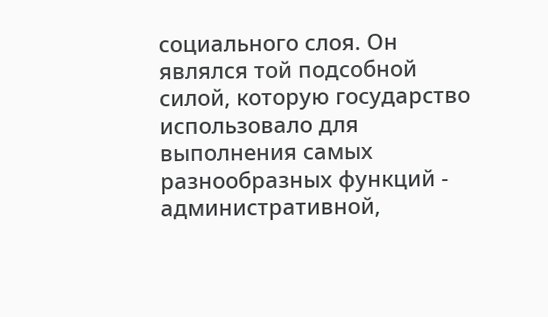социального слоя. Он являлся той подсобной силой, которую государство использовало для выполнения самых разнообразных функций - административной,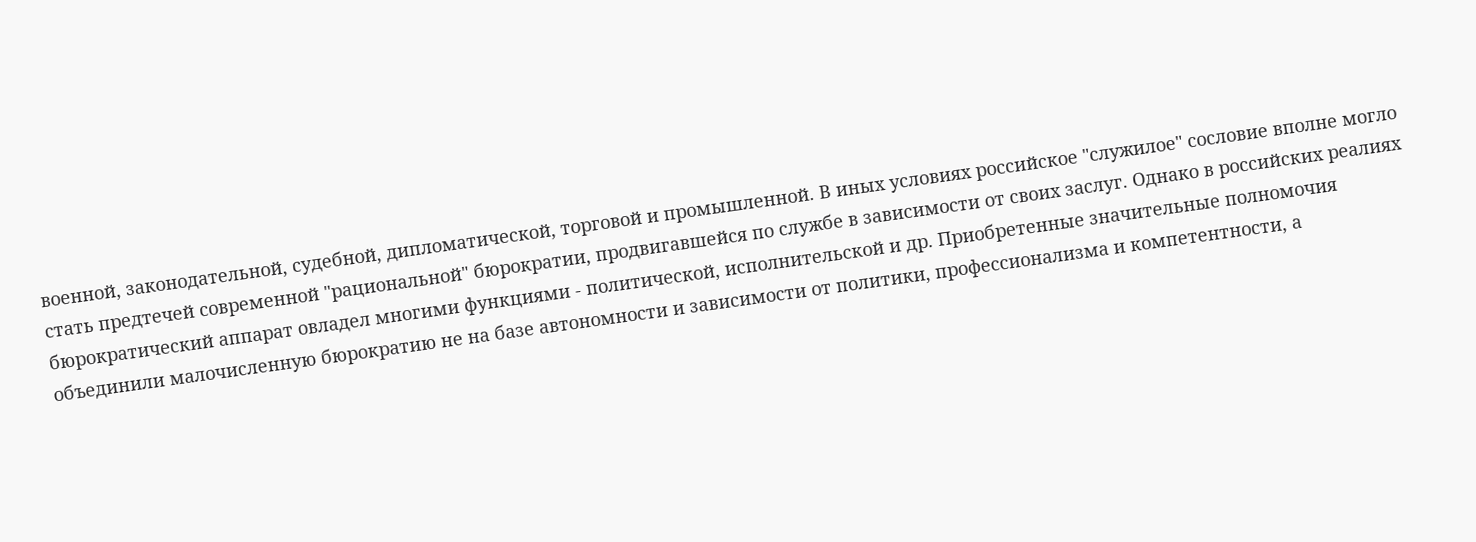военной, законодательной, судебной, дипломатической, торговой и промышленной. В иных условиях российское "служилое" сословие вполне могло стать предтечей современной "рациональной" бюрократии, продвигавшейся по службе в зависимости от своих заслуг. Однако в российских реалиях бюрократический аппарат овладел многими функциями - политической, исполнительской и др. Приобретенные значительные полномочия объединили малочисленную бюрократию не на базе автономности и зависимости от политики, профессионализма и компетентности, а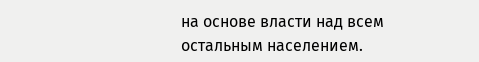на основе власти над всем остальным населением.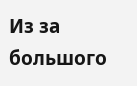Из за большого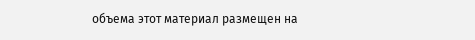объема этот материал размещен на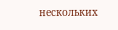нескольких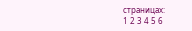страницах:
1 2 3 4 5 6